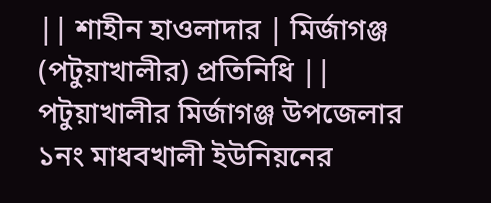|| শাহীন হাওলাদার | মির্জাগঞ্জ (পটুয়াখালীর) প্রতিনিধি ||
পটুয়াখালীর মির্জাগঞ্জ উপজেলার ১নং মাধবখালী ইউনিয়নের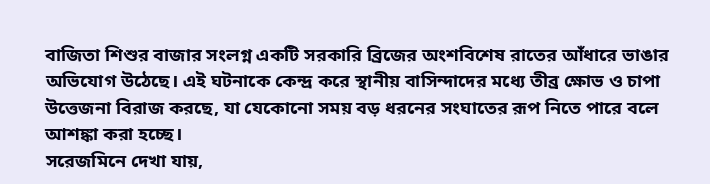বাজিতা শিশুর বাজার সংলগ্ন একটি সরকারি ব্রিজের অংশবিশেষ রাতের আঁধারে ভাঙার অভিযোগ উঠেছে। এই ঘটনাকে কেন্দ্র করে স্থানীয় বাসিন্দাদের মধ্যে তীব্র ক্ষোভ ও চাপা উত্তেজনা বিরাজ করছে, যা যেকোনো সময় বড় ধরনের সংঘাতের রূপ নিতে পারে বলে আশঙ্কা করা হচ্ছে।
সরেজমিনে দেখা যায়,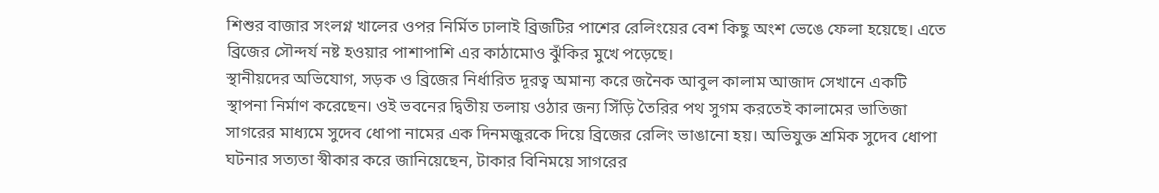শিশুর বাজার সংলগ্ন খালের ওপর নির্মিত ঢালাই ব্রিজটির পাশের রেলিংয়ের বেশ কিছু অংশ ভেঙে ফেলা হয়েছে। এতে ব্রিজের সৌন্দর্য নষ্ট হওয়ার পাশাপাশি এর কাঠামোও ঝুঁকির মুখে পড়েছে।
স্থানীয়দের অভিযোগ, সড়ক ও ব্রিজের নির্ধারিত দূরত্ব অমান্য করে জনৈক আবুল কালাম আজাদ সেখানে একটি স্থাপনা নির্মাণ করেছেন। ওই ভবনের দ্বিতীয় তলায় ওঠার জন্য সিঁড়ি তৈরির পথ সুগম করতেই কালামের ভাতিজা সাগরের মাধ্যমে সুদেব ধোপা নামের এক দিনমজুরকে দিয়ে ব্রিজের রেলিং ভাঙানো হয়। অভিযুক্ত শ্রমিক সুদেব ধোপা ঘটনার সত্যতা স্বীকার করে জানিয়েছেন, টাকার বিনিময়ে সাগরের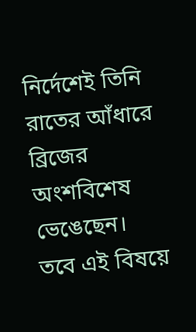নির্দেশেই তিনি রাতের আঁধারে ব্রিজের অংশবিশেষ ভেঙেছেন।
তবে এই বিষয়ে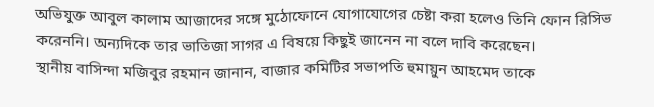অভিযুক্ত আবুল কালাম আজাদের সঙ্গে মুঠোফোনে যোগাযোগের চেষ্টা করা হলেও তিনি ফোন রিসিভ করেননি। অন্যদিকে তার ভাতিজা সাগর এ বিষয়ে কিছুই জানেন না বলে দাবি করেছেন।
স্থানীয় বাসিন্দা মজিবুর রহমান জানান, বাজার কমিটির সভাপতি হুমায়ুন আহমেদ তাকে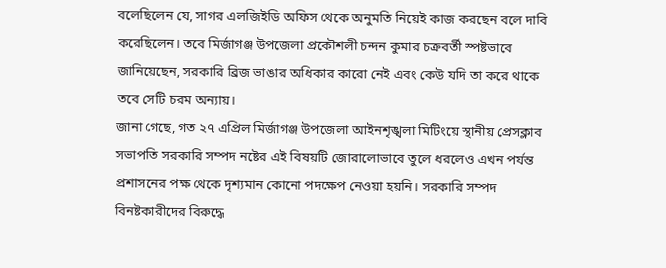বলেছিলেন যে, সাগর এলজিইডি অফিস থেকে অনুমতি নিয়েই কাজ করছেন বলে দাবি করেছিলেন। তবে মির্জাগঞ্জ উপজেলা প্রকৌশলী চন্দন কুমার চক্রবর্তী স্পষ্টভাবে জানিয়েছেন, সরকারি ব্রিজ ভাঙার অধিকার কারো নেই এবং কেউ যদি তা করে থাকে তবে সেটি চরম অন্যায়।
জানা গেছে, গত ২৭ এপ্রিল মির্জাগঞ্জ উপজেলা আইনশৃঙ্খলা মিটিংয়ে স্থানীয় প্রেসক্লাব সভাপতি সরকারি সম্পদ নষ্টের এই বিষয়টি জোরালোভাবে তুলে ধরলেও এখন পর্যন্ত প্রশাসনের পক্ষ থেকে দৃশ্যমান কোনো পদক্ষেপ নেওয়া হয়নি। সরকারি সম্পদ বিনষ্টকারীদের বিরুদ্ধে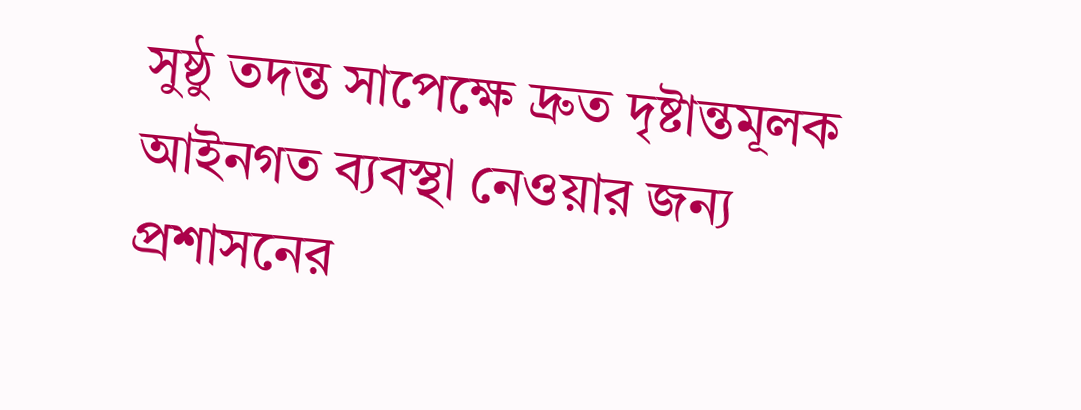সুষ্ঠু তদন্ত সাপেক্ষে দ্রুত দৃষ্টান্তমূলক আইনগত ব্যবস্থা নেওয়ার জন্য প্রশাসনের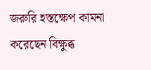জরুরি হস্তক্ষেপ কামনা করেছেন বিক্ষুব্ধ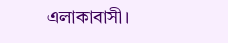এলাকাবাসী।